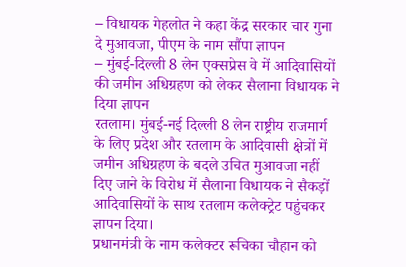– विधायक गेहलोत ने कहा केंद्र सरकार चार गुना दे मुआवजा, पीएम के नाम सौंपा ज्ञापन
– मुंबई-दिल्ली 8 लेन एक्सप्रेस वे में आदिवासियों की जमीन अधिग्रहण को लेकर सैलाना विधायक ने दिया ज्ञापन
रतलाम। मुंबई-नई दिल्ली 8 लेन राष्ट्रीय राजमार्ग के लिए प्रदेश और रतलाम के आदिवासी क्षेत्रों में जमीन अधिग्रहण के बदले उचित मुआवजा नहीं दिए जाने के विरोध में सैलाना विधायक ने सैकड़ों आदिवासियों के साथ रतलाम कलेक्ट्रेट पहुंचकर ज्ञापन दिया।
प्रधानमंत्री के नाम कलेक्टर रूचिका चौहान को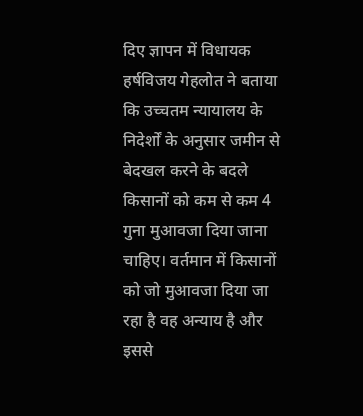दिए ज्ञापन में विधायक हर्षविजय गेहलोत ने बताया कि उच्चतम न्यायालय के निदेर्शों के अनुसार जमीन से बेदखल करने के बदले किसानों को कम से कम 4 गुना मुआवजा दिया जाना चाहिए। वर्तमान में किसानों को जो मुआवजा दिया जा रहा है वह अन्याय है और इससे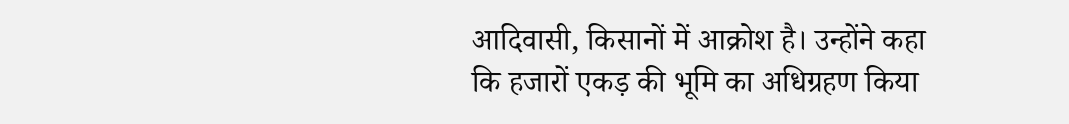आदिवासी, किसानों में आक्रोश है। उन्होंने कहा कि हजारों एकड़ की भूमि का अधिग्रहण किया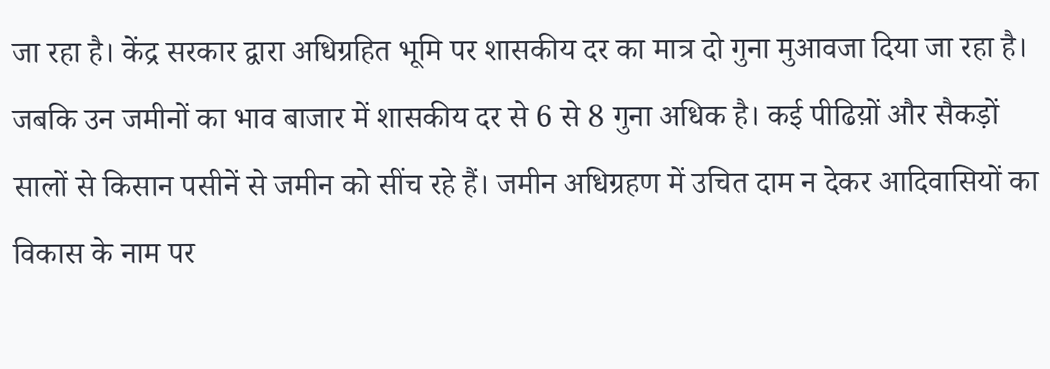जा रहा है। केंद्र सरकार द्वारा अधिग्रहित भूमि पर शासकीय दर का मात्र दो गुना मुआवजा दिया जा रहा है। जबकि उन जमीनों का भाव बाजार में शासकीय दर से 6 से 8 गुना अधिक है। कई पीढिय़ों और सैकड़ों सालों से किसान पसीनें से जमीन को सींच रहे हैं। जमीन अधिग्रहण में उचित दाम न देकर आदिवासियों का विकास के नाम पर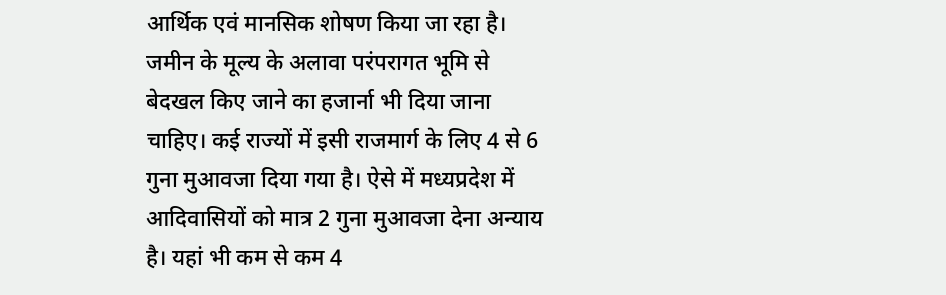आर्थिक एवं मानसिक शोषण किया जा रहा है। जमीन के मूल्य के अलावा परंपरागत भूमि से बेदखल किए जाने का हजार्ना भी दिया जाना चाहिए। कई राज्यों में इसी राजमार्ग के लिए 4 से 6 गुना मुआवजा दिया गया है। ऐसे में मध्यप्रदेश में आदिवासियों को मात्र 2 गुना मुआवजा देना अन्याय है। यहां भी कम से कम 4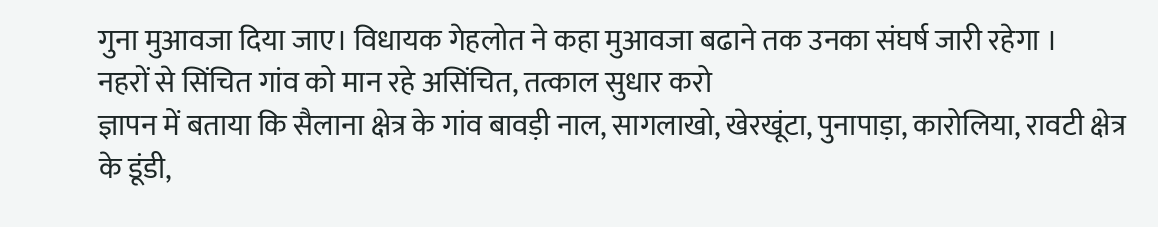गुना मुआवजा दिया जाए। विधायक गेहलोत ने कहा मुआवजा बढाने तक उनका संघर्ष जारी रहेगा ।
नहरों से सिंचित गांव को मान रहे असिंचित, तत्काल सुधार करो
ज्ञापन में बताया कि सैलाना क्षेत्र के गांव बावड़ी नाल, सागलाखो, खेरखूंटा, पुनापाड़ा, कारोलिया, रावटी क्षेत्र के डूंडी,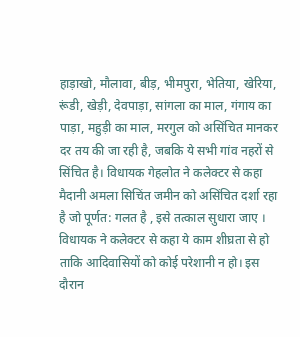हाड़ाखो, मौलावा, बीड़, भीमपुरा, भेतिया, खेरिया, रूंडी, खेड़ी, देवपाड़ा, सांगला का माल, गंगाय का पाड़ा, महुड़ी का माल, मरगुल को असिंचित मानकर दर तय की जा रही है, जबकि ये सभी गांव नहरों से सिंचित है। विधायक गेहलोत ने कलेक्टर से कहा मैदानी अमला सिचिंत जमीन को असिंचित दर्शा रहा है जो पूर्णत: गलत है , इसे तत्काल सुधारा जाए । विधायक ने कलेक्टर से कहा ये काम शीघ्रता से हो ताकि आदिवासियों को कोई परेशानी न हो। इस दौरान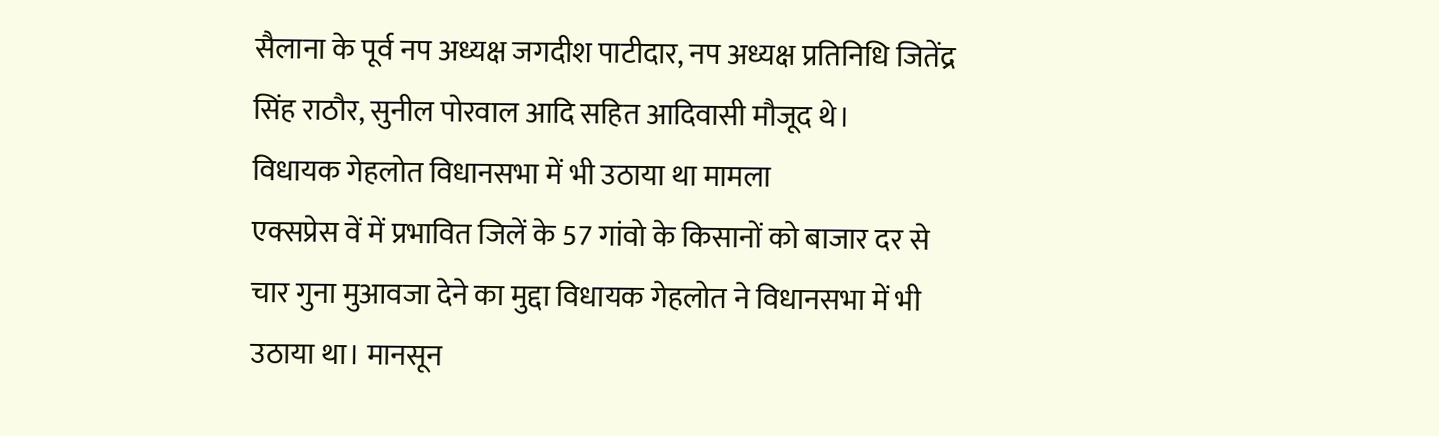सैलाना के पूर्व नप अध्यक्ष जगदीश पाटीदार, नप अध्यक्ष प्रतिनिधि जितेंद्र सिंह राठौर, सुनील पोरवाल आदि सहित आदिवासी मौजूद थे।
विधायक गेहलोत विधानसभा में भी उठाया था मामला
एक्सप्रेस वें में प्रभावित जिलें के 57 गांवो के किसानों को बाजार दर से चार गुना मुआवजा देने का मुद्दा विधायक गेहलोत ने विधानसभा में भी उठाया था। मानसून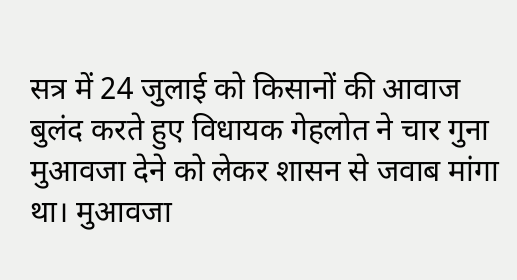सत्र में 24 जुलाई को किसानों की आवाज बुलंद करते हुए विधायक गेहलोत ने चार गुना मुआवजा देने को लेकर शासन से जवाब मांगा था। मुआवजा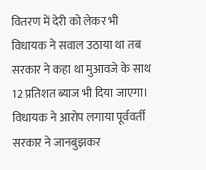वितरण में देरी को लेकर भी विधायक ने सवाल उठाया था तब सरकार ने कहा था मुआवजे के साथ 12 प्रतिशत ब्याज भी दिया जाएगा। विधायक ने आरोप लगाया पूर्ववर्ती सरकार ने जानबुझकर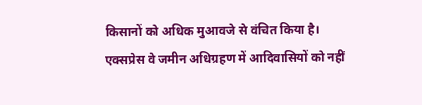किसानों को अधिक मुआवजे से वंचित किया है।
एक्सप्रेस वे जमीन अधिग्रहण में आदिवासियों को नहीं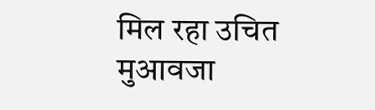मिल रहा उचित मुआवजा